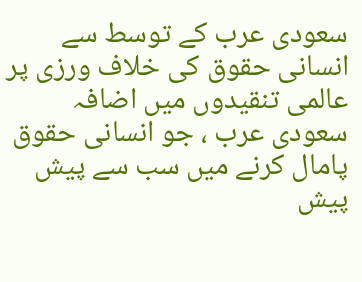سعودی عرب کے توسط سے انسانی حقوق کی خلاف ورزی پر عالمی تنقیدوں میں اضافہ
سعودی عرب ، جو انسانی حقوق پامال کرنے میں سب سے پیش پیش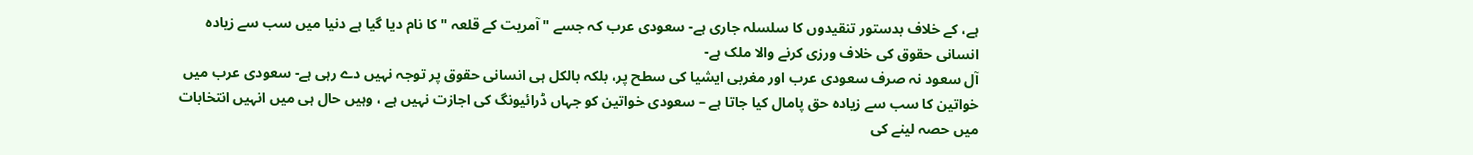ہے، کے خلاف بدستور تنقیدوں کا سلسلہ جاری ہے- سعودی عرب کہ جسے "آمریت کے قلعہ " کا نام دیا گیا ہے دنیا میں سب سے زیادہ انسانی حقوق کی خلاف ورزی کرنے والا ملک ہے-
آل سعود نہ صرف سعودی عرب اور مغربی ایشیا کی سطح پر، بلکہ بالکل ہی انسانی حقوق پر توجہ نہیں دے رہی ہے- سعودی عرب میں خواتین کا سب سے زیادہ حق پامال کیا جاتا ہے – سعودی خواتین کو جہاں ڈرائیونگ کی اجازت نہیں ہے ، وہیں حال ہی میں انہیں انتخابات میں حصہ لینے کی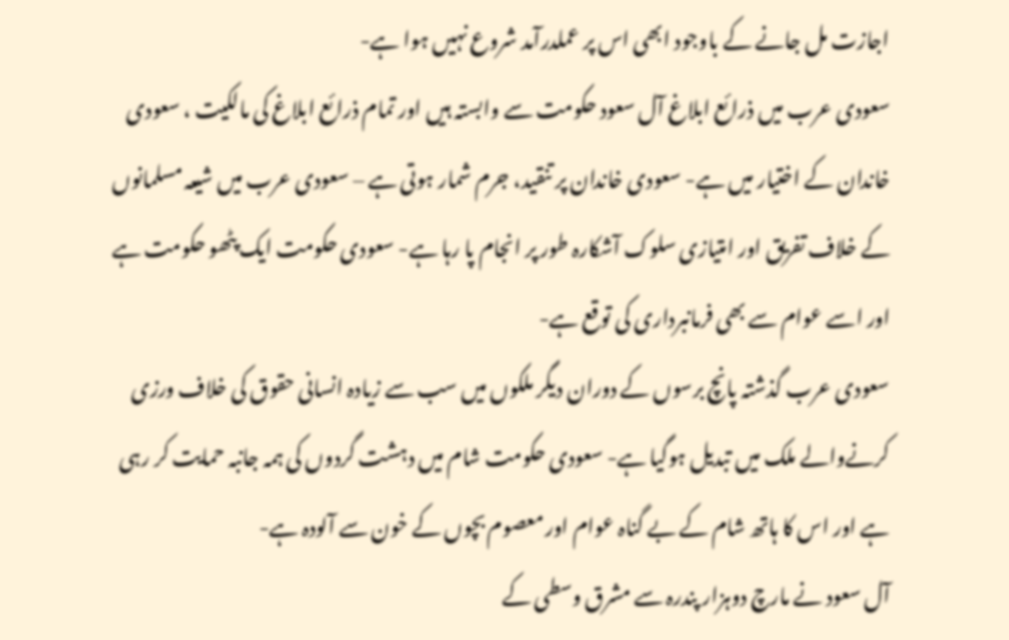اجازت مل جانے کے باوجود ابھی اس پر عملدرآمد شروع نہیں ہوا ہے-
سعودی عرب میں ذرائع ابلاغ آل سعود حکومت سے وابستہ ہیں اور تمام ذرائع ابلاغ کی مالکیت ، سعودی خاندان کے اختیار میں ہے- سعودی خاندان پر تنقید، جرم شمار ہوتی ہے – سعودی عرب میں شیعہ مسلمانوں کے خلاف تفریق اور امتیازی سلوک آشکارہ طور پر انجام پا رہا ہے- سعودی حکومت ایک پٹھو حکومت ہے اور اسے عوام سے بھی فرمانبرداری کی توقع ہے-
سعودی عرب گذشتہ پانچ برسوں کے دوران دیگر ملکوں میں سب سے زیادہ انسانی حقوق کی خلاف ورزی کرنےوالے ملک میں تبدیل ہوگیا ہے- سعودی حکومت شام میں دہشت گردوں کی ہمہ جانبہ حمایت کر رہی ہے اور اس کا ہاتھ شام کے بے گناہ عوام اور معصوم بچوں کے خون سے آلودہ ہے-
آل سعود نے مارچ دوہزار پندرہ سے مشرق وسطی کے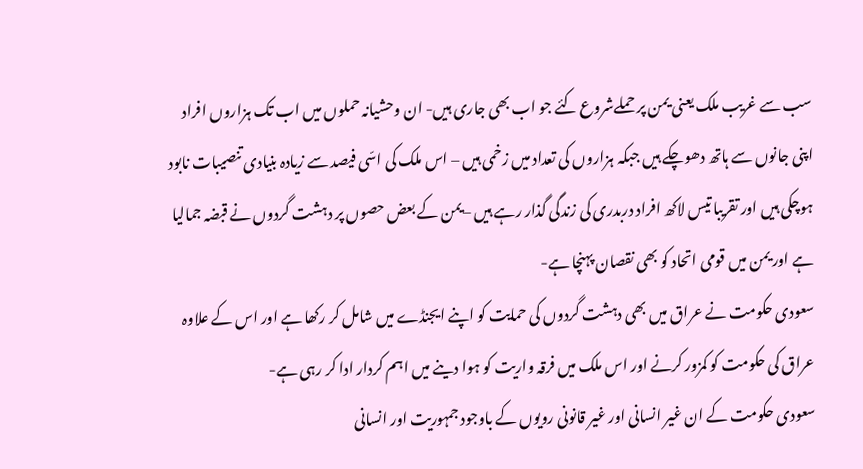سب سے غریب ملک یعنی یمن پر حملےشروع کئے جو اب بھی جاری ہیں- ان وحشیانہ حملوں میں اب تک ہزاروں افراد اپنی جانوں سے ہاتھ دھوچکے ہیں جبکہ ہزاروں کی تعداد میں زخمی ہیں – اس ملک کی اسّی فیصد سے زیادہ بنیادی تنصیبات نابود ہوچکی ہیں اور تقریبا تیس لاکھ افراد دربدری کی زندگی گذار رہے ہیں –یمن کے بعض حصوں پر دہشت گردوں نے قبضہ جمالیا ہے اور یمن میں قومی اتحاد کو بھی نقصان پہنچا ہے-
سعودی حکومت نے عراق میں بھی دہشت گردوں کی حمایت کو اپنے ایجنڈے میں شامل کر رکھا ہے اور اس کے علاوہ عراق کی حکومت کو کمزور کرنے اور اس ملک میں فرقہ واریت کو ہوا دینے میں اہم کردار ادا کر رہی ہے-
سعودی حکومت کے ان غیر انسانی اور غیر قانونی رویوں کے باوجود جمہوریت اور انسانی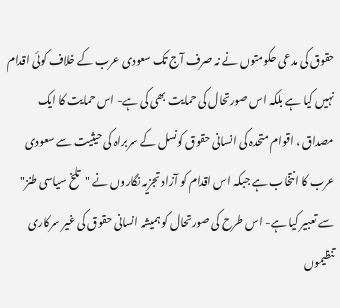حقوق کی مدعی حکومتوں نے نہ صرف آج تک سعودی عرب کے خلاف کوئی اقدام نہیں کیا ہے بلکہ اس صورتحال کی حمایت بھی کی ہے- اس حمایت کا ایک مصداق ، اقوام متحدہ کی انسانی حقوق کونسل کے سربراہ کی حیثیت سے سعودی عرب کا انتخاب ہے جبکہ اس اقدام کو آزاد تجزیہ نگاروں نے "تلخ سیاسی طنز" سے تعبیر کیا ہے- اس طرح کی صورتحال کو ہمیشہ انسانی حقوق کی غیر سرکاری تنظیموں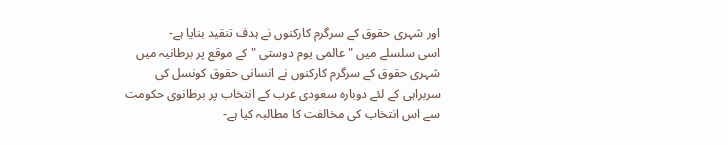اور شہری حقوق کے سرگرم کارکنوں نے ہدف تنقید بنایا ہے-
اسی سلسلے میں " عالمی یوم دوستی " کے موقع پر برطانیہ میں شہری حقوق کے سرگرم کارکنوں نے انسانی حقوق کونسل کی سربراہی کے لئے دوبارہ سعودی عرب کے انتخاب پر برطانوی حکومت سے اس انتخاب کی مخالفت کا مطالبہ کیا ہے-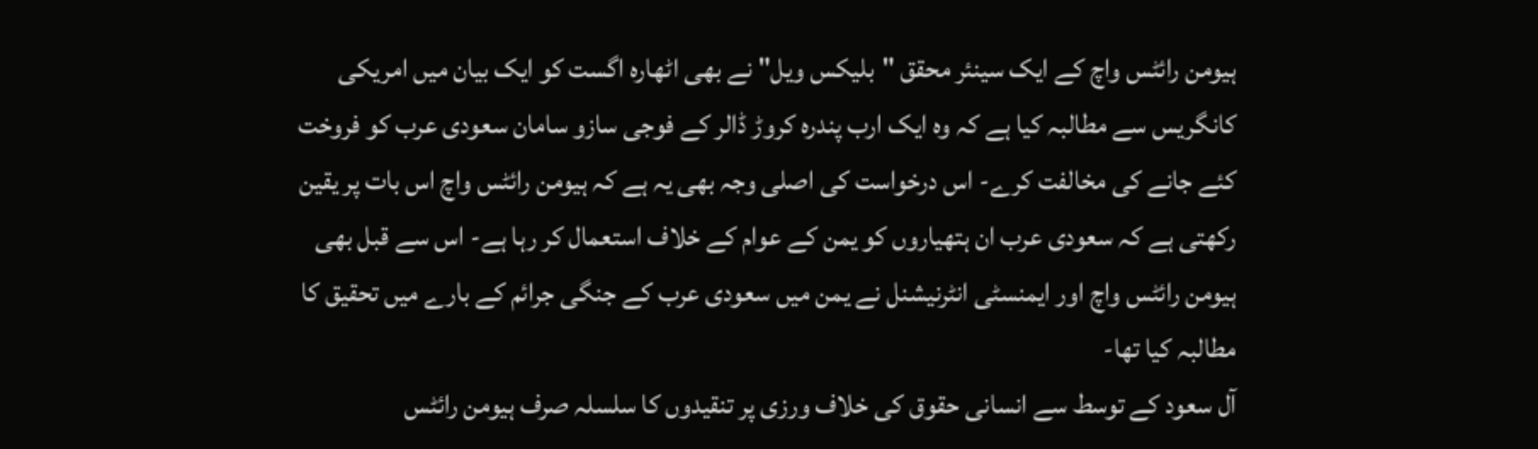ہیومن رائٹس واچ کے ایک سینئر محقق "بلیکس ویل" نے بھی اٹھارہ اگست کو ایک بیان میں امریکی کانگریس سے مطالبہ کیا ہے کہ وہ ایک ارب پندرہ کروڑ ڈالر کے فوجی سازو سامان سعودی عرب کو فروخت کئے جانے کی مخالفت کرے- اس درخواست کی اصلی وجہ بھی یہ ہے کہ ہیومن رائٹس واچ اس بات پر یقین رکھتی ہے کہ سعودی عرب ان ہتھیاروں کو یمن کے عوام کے خلاف استعمال کر رہا ہے- اس سے قبل بھی ہیومن رائٹس واچ اور ایمنسٹی انٹرنیشنل نے یمن میں سعودی عرب کے جنگی جرائم کے بارے میں تحقیق کا مطالبہ کیا تھا-
آل سعود کے توسط سے انسانی حقوق کی خلاف ورزی پر تنقیدوں کا سلسلہ صرف ہیومن رائٹس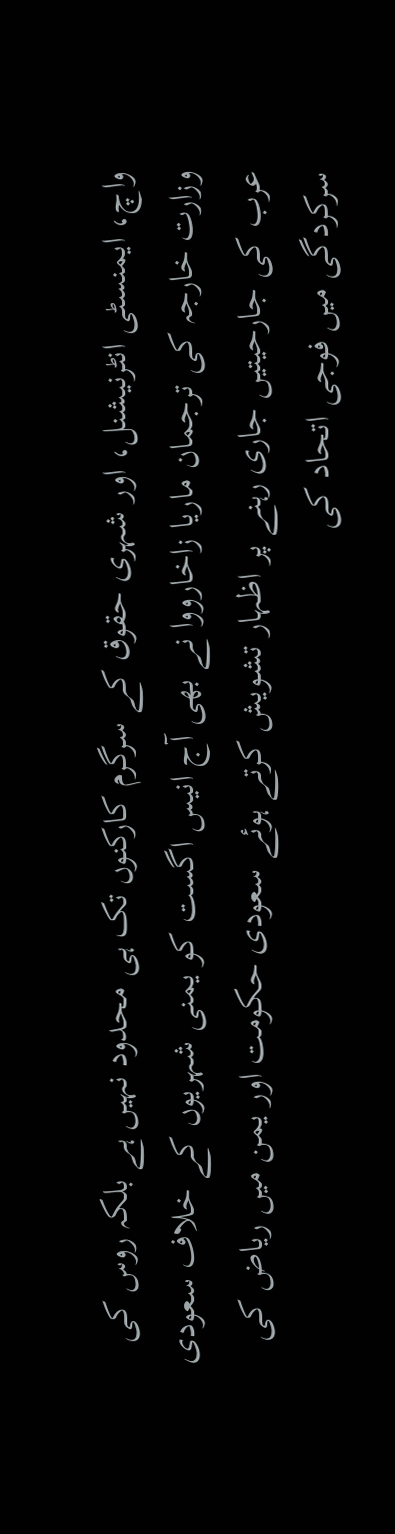واچ، ایمنسٹی انٹرنیشنل، اور شہری حقوق کے سرگرم کارکنوں تک ہی محدود نہیں ہے بلکہ روس کی وزارت خارجہ کی ترجمان ماریا زاخارووا نے بھی آج انیس اگست کو یمنی شہریوں کے خلاف سعودی عرب کی جارحیتیں جاری رہنے پر اظہار تشویش کرتے ہوئے سعودی حکومت اور یمن میں ریاض کی سرکردگی میں فوجی اتحاد کی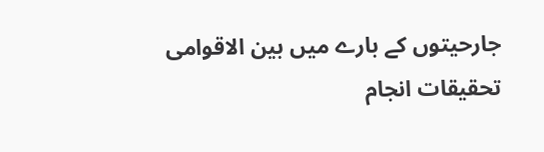جارحیتوں کے بارے میں بین الاقوامی تحقیقات انجام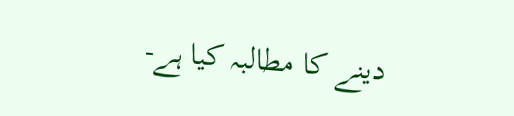دینے کا مطالبہ کیا ہے-